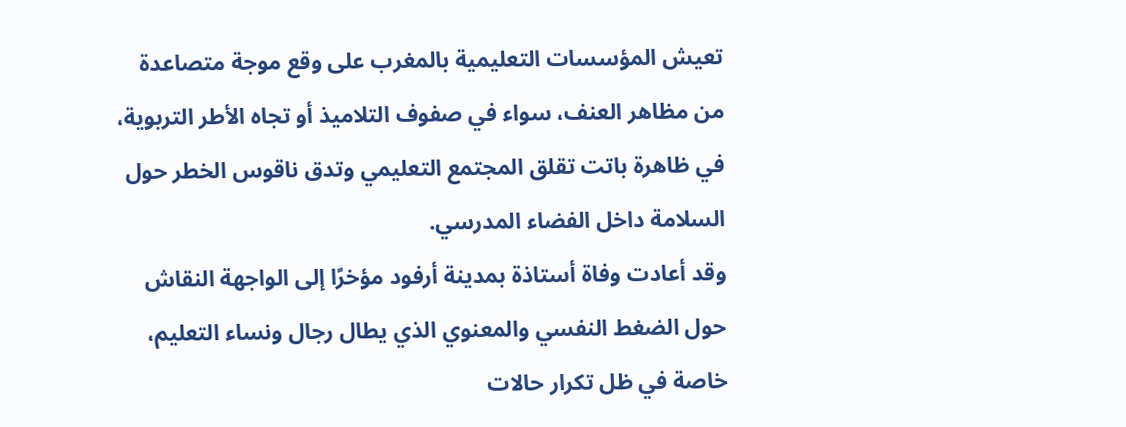تعيش المؤسسات التعليمية بالمغرب على وقع موجة متصاعدة من مظاهر العنف، سواء في صفوف التلاميذ أو تجاه الأطر التربوية، في ظاهرة باتت تقلق المجتمع التعليمي وتدق ناقوس الخطر حول السلامة داخل الفضاء المدرسي.
وقد أعادت وفاة أستاذة بمدينة أرفود مؤخرًا إلى الواجهة النقاش حول الضغط النفسي والمعنوي الذي يطال رجال ونساء التعليم، خاصة في ظل تكرار حالات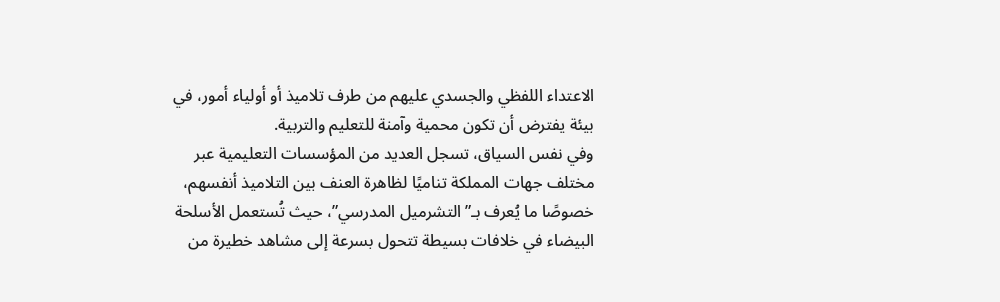الاعتداء اللفظي والجسدي عليهم من طرف تلاميذ أو أولياء أمور، في بيئة يفترض أن تكون محمية وآمنة للتعليم والتربية.
وفي نفس السياق، تسجل العديد من المؤسسات التعليمية عبر مختلف جهات المملكة تناميًا لظاهرة العنف بين التلاميذ أنفسهم، خصوصًا ما يُعرف بـ”التشرميل المدرسي”، حيث تُستعمل الأسلحة البيضاء في خلافات بسيطة تتحول بسرعة إلى مشاهد خطيرة من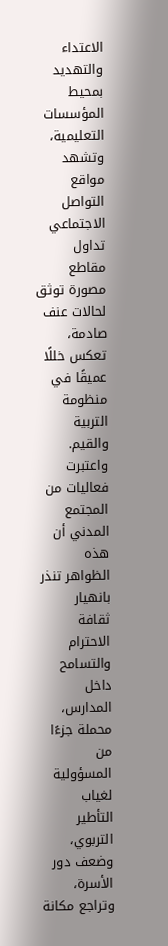الاعتداء والتهديد بمحيط المؤسسات التعليمية، وتشهد مواقع التواصل الاجتماعي تداول مقاطع مصورة توثق لحالات عنف صادمة، تعكس خللًا عميقًا في منظومة التربية والقيم.
واعتبرت فعاليات من المجتمع المدني أن هذه الظواهر تنذر بانهيار ثقافة الاحترام والتسامح داخل المدارس، محملة جزءًا من المسؤولية لغياب التأطير التربوي، وضعف دور الأسرة، وتراجع مكانة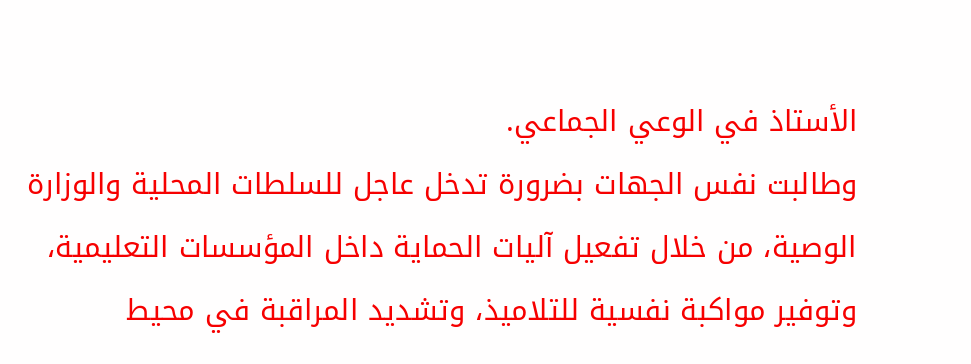الأستاذ في الوعي الجماعي.
وطالبت نفس الجهات بضرورة تدخل عاجل للسلطات المحلية والوزارة الوصية، من خلال تفعيل آليات الحماية داخل المؤسسات التعليمية، وتوفير مواكبة نفسية للتلاميذ، وتشديد المراقبة في محيط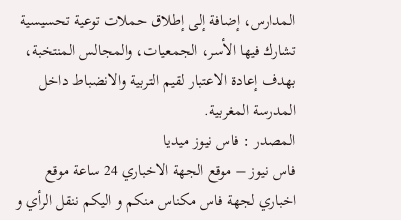المدارس، إضافة إلى إطلاق حملات توعية تحسيسية تشارك فيها الأسر، الجمعيات، والمجالس المنتخبة، بهدف إعادة الاعتبار لقيم التربية والانضباط داخل المدرسة المغربية.
المصدر : فاس نيوز ميديا
فاس نيوز – موقع الجهة الاخباري 24 ساعة موقع اخباري لجهة فاس مكناس منكم و اليكم ننقل الرأي و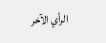الرأي الآخر